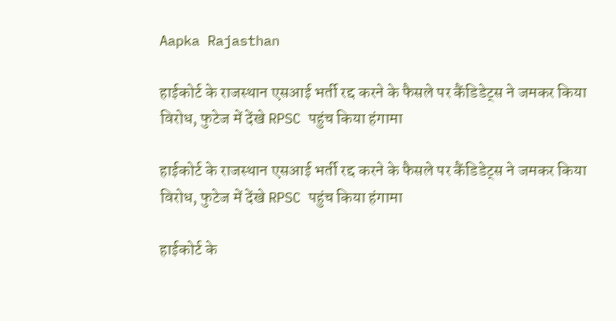Aapka Rajasthan

हाईकोर्ट के राजस्थान एसआई भर्ती रद्द करने के फैसले पर कैंडिडेट्स ने जमकर किया विरोध, फुटेज में देंखे RPSC पहुंच किया हंगामा

हाईकोर्ट के राजस्थान एसआई भर्ती रद्द करने के फैसले पर कैंडिडेट्स ने जमकर किया विरोध, फुटेज में देंखे RPSC पहुंच किया हंगामा

हाईकोर्ट के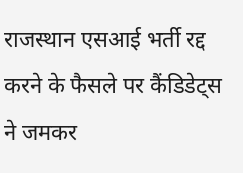राजस्थान एसआई भर्ती रद्द करने के फैसले पर कैंडिडेट्स ने जमकर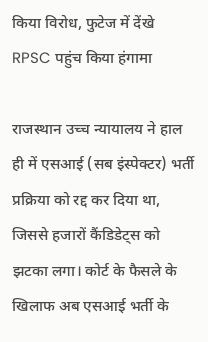किया विरोध, फुटेज में देंखे RPSC पहुंच किया हंगामा

राजस्थान उच्च न्यायालय ने हाल ही में एसआई (सब इंस्पेक्टर) भर्ती प्रक्रिया को रद्द कर दिया था, जिससे हजारों कैंडिडेट्स को झटका लगा। कोर्ट के फैसले के खिलाफ अब एसआई भर्ती के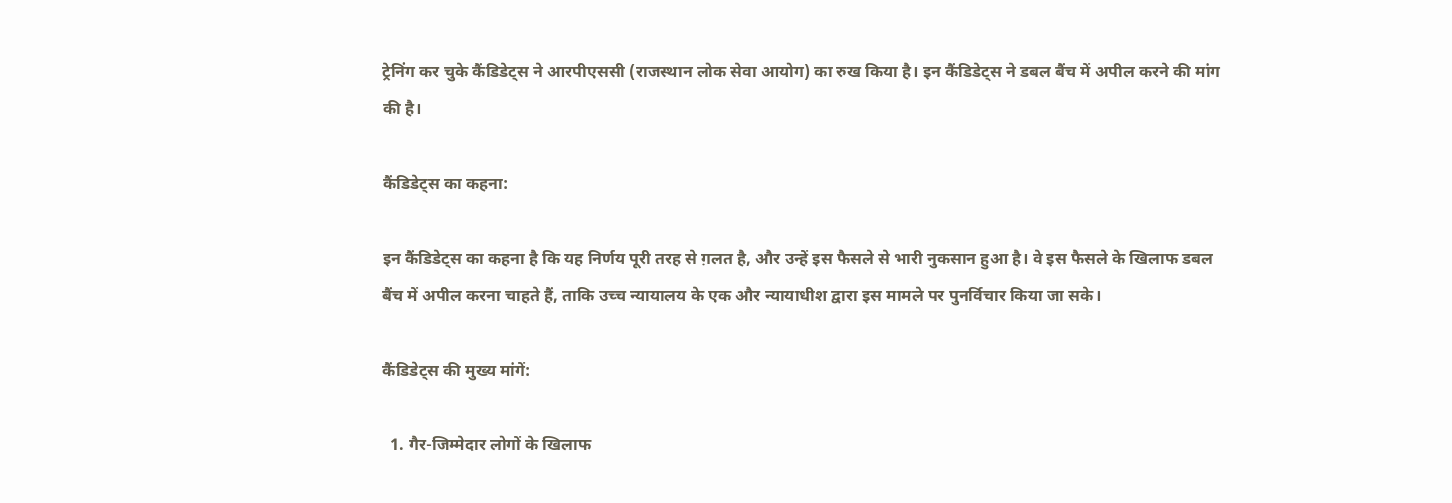ट्रेनिंग कर चुके कैंडिडेट्स ने आरपीएससी (राजस्थान लोक सेवा आयोग) का रुख किया है। इन कैंडिडेट्स ने डबल बैंच में अपील करने की मांग की है।

कैंडिडेट्स का कहना:

इन कैंडिडेट्स का कहना है कि यह निर्णय पूरी तरह से ग़लत है, और उन्हें इस फैसले से भारी नुकसान हुआ है। वे इस फैसले के खिलाफ डबल बैंच में अपील करना चाहते हैं, ताकि उच्च न्यायालय के एक और न्यायाधीश द्वारा इस मामले पर पुनर्विचार किया जा सके।

कैंडिडेट्स की मुख्य मांगें:

  1. गैर-जिम्मेदार लोगों के खिलाफ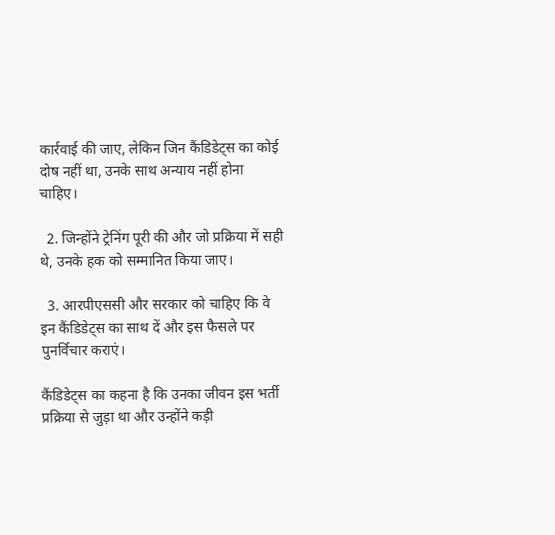कार्रवाई की जाए, लेकिन जिन कैंडिडेट्स का कोई दोष नहीं था, उनके साथ अन्याय नहीं होना चाहिए।

  2. जिन्होंने ट्रेनिंग पूरी की और जो प्रक्रिया में सही थे, उनके हक को सम्मानित किया जाए।

  3. आरपीएससी और सरकार को चाहिए कि वे इन कैंडिडेट्स का साथ दें और इस फैसले पर पुनर्विचार कराएं।

कैंडिडेट्स का कहना है कि उनका जीवन इस भर्ती प्रक्रिया से जुड़ा था और उन्होंने कड़ी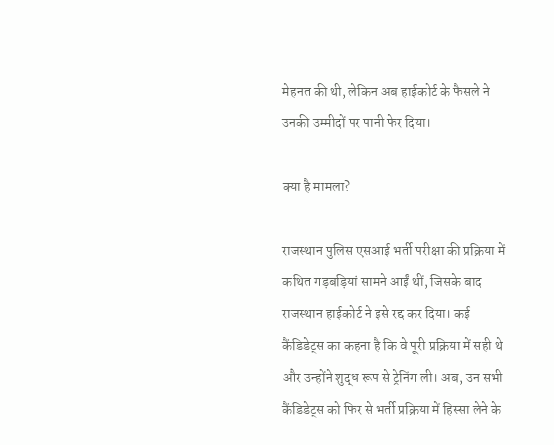मेहनत की थी, लेकिन अब हाईकोर्ट के फैसले ने उनकी उम्मीदों पर पानी फेर दिया।

क्या है मामला?

राजस्थान पुलिस एसआई भर्ती परीक्षा की प्रक्रिया में कथित गड़बड़ियां सामने आईं थीं, जिसके बाद राजस्थान हाईकोर्ट ने इसे रद्द कर दिया। कई कैंडिडेट्स का कहना है कि वे पूरी प्रक्रिया में सही थे और उन्होंने शुद्ध रूप से ट्रेनिंग ली। अब, उन सभी कैंडिडेट्स को फिर से भर्ती प्रक्रिया में हिस्सा लेने के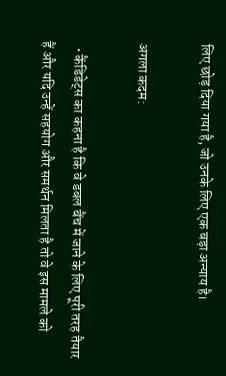लिए छोड़ दिया गया है, जो उनके लिए एक बड़ा अन्याय है।

अगला कदम:

  • कैंडिडेट्स का कहना है कि वे डबल बैंच में जाने के लिए पूरी तरह तैयार हैं और यदि उन्हें सहयोग और समर्थन मिलता है तो वे इस मामले को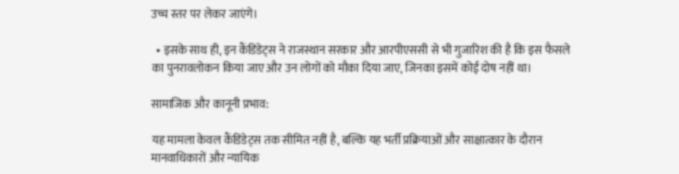उच्च स्तर पर लेकर जाएंगे।

  • इसके साथ ही, इन कैंडिडेट्स ने राजस्थान सरकार और आरपीएससी से भी गुजारिश की है कि इस फैसले का पुनरावलोकन किया जाए और उन लोगों को मौका दिया जाए, जिनका इसमें कोई दोष नहीं था।

सामाजिक और कानूनी प्रभाव:

यह मामला केवल कैंडिडेट्स तक सीमित नहीं है, बल्कि यह भर्ती प्रक्रियाओं और साक्षात्कार के दौरान मानवाधिकारों और न्यायिक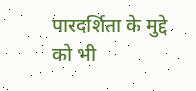पारदर्शिता के मुद्दे को भी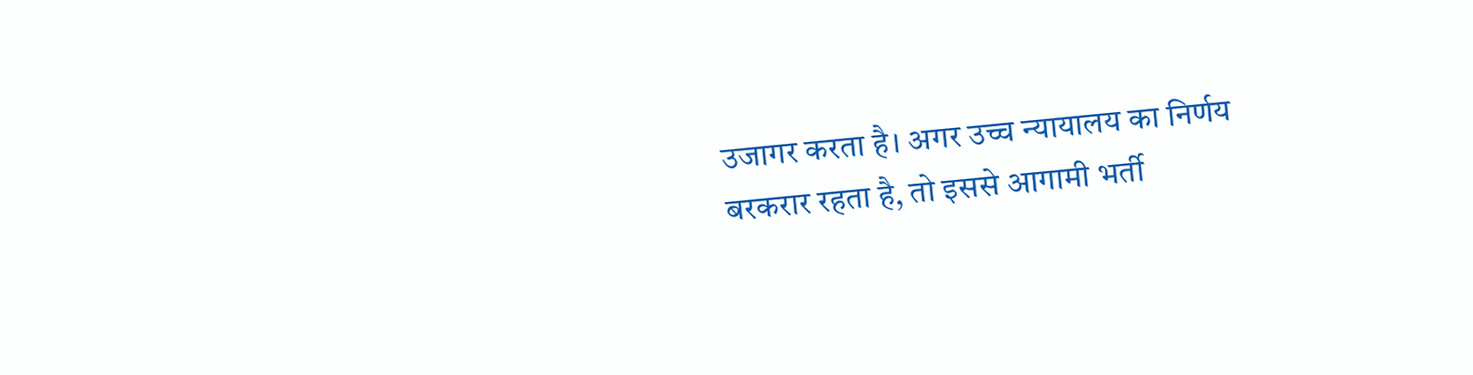उजागर करता है। अगर उच्च न्यायालय का निर्णय बरकरार रहता है, तो इससे आगामी भर्ती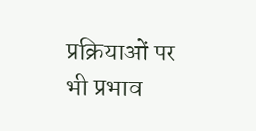प्रक्रियाओं पर भी प्रभाव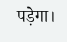पड़ेगा।